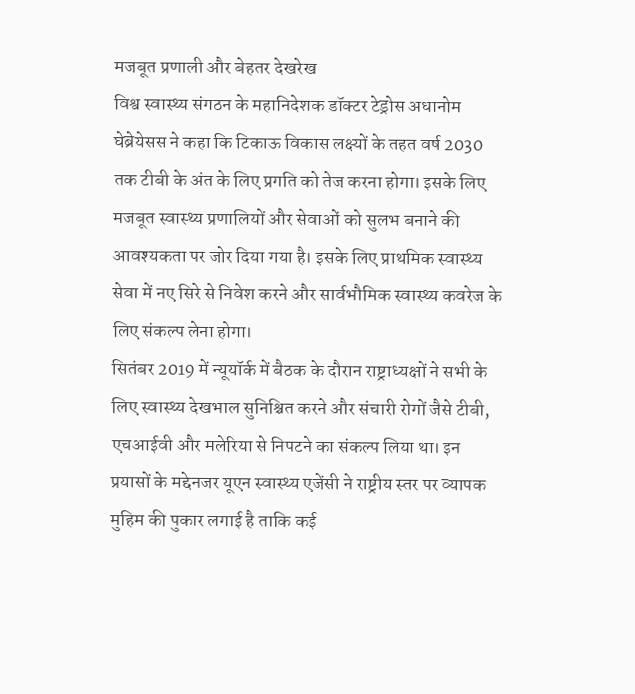मजबूत प्रणाली और बेहतर देखरेख
विश्व स्वास्थ्य संगठन के महानिदेशक डॉक्टर टेड्रोस अधानोम घेब्रेयेसस ने कहा कि टिकाऊ विकास लक्ष्यों के तहत वर्ष 2030 तक टीबी के अंत के लिए प्रगति को तेज करना होगा। इसके लिए मजबूत स्वास्थ्य प्रणालियों और सेवाओं को सुलभ बनाने की आवश्यकता पर जोर दिया गया है। इसके लिए प्राथमिक स्वास्थ्य सेवा में नए सिरे से निवेश करने और सार्वभौमिक स्वास्थ्य कवरेज के लिए संकल्प लेना होगा।
सितंबर 2019 में न्यूयॉर्क में बैठक के दौरान राष्ट्राध्यक्षों ने सभी के लिए स्वास्थ्य देखभाल सुनिश्चित करने और संचारी रोगों जैसे टीबी, एचआईवी और मलेरिया से निपटने का संकल्प लिया था। इन प्रयासों के मद्देनजर यूएन स्वास्थ्य एजेंसी ने राष्ट्रीय स्तर पर व्यापक मुहिम की पुकार लगाई है ताकि कई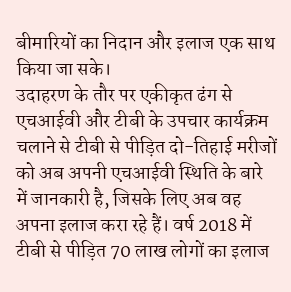बीमारियों का निदान और इलाज एक साथ किया जा सके।
उदाहरण के तौर पर एकीकृत ढंग से एचआईवी और टीबी के उपचार कार्यक्रम चलाने से टीबी से पीड़ित दो-तिहाई मरीजों को अब अपनी एचआईवी स्थिति के बारे में जानकारी है, जिसके लिए अब वह अपना इलाज करा रहे हैं। वर्ष 2018 में टीबी से पीड़ित 70 लाख लोगों का इलाज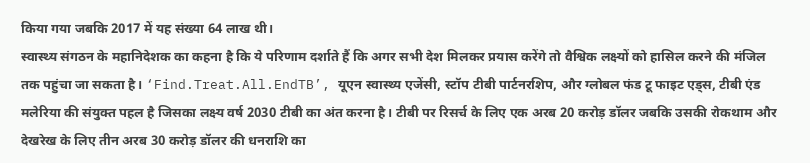किया गया जबकि 2017 में यह संख्या 64 लाख थी।
स्वास्थ्य संगठन के महानिदेशक का कहना है कि ये परिणाम दर्शाते हैं कि अगर सभी देश मिलकर प्रयास करेंगे तो वैश्विक लक्ष्यों को हासिल करने की मंजिल तक पहुंचा जा सकता है। ‘Find.Treat.All.EndTB’, यूएन स्वास्थ्य एजेंसी, स्टॉप टीबी पार्टनरशिप, और ग्लोबल फंड टू फाइट एड्स, टीबी एंड मलेरिया की संयुक्त पहल है जिसका लक्ष्य वर्ष 2030 टीबी का अंत करना है। टीबी पर रिसर्च के लिए एक अरब 20 करोड़ डॉलर जबकि उसकी रोकथाम और देखरेख के लिए तीन अरब 30 करोड़ डॉलर की धनराशि का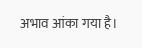अभाव आंका गया है।